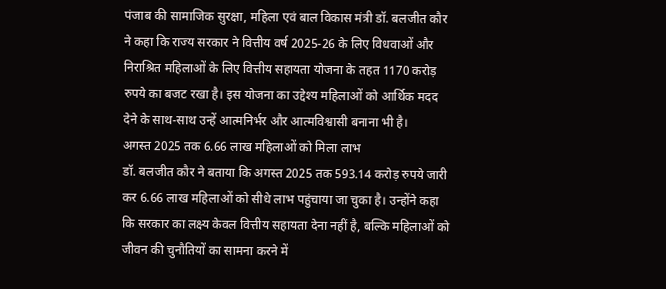पंजाब की सामाजिक सुरक्षा, महिला एवं बाल विकास मंत्री डॉ. बलजीत कौर ने कहा कि राज्य सरकार ने वित्तीय वर्ष 2025-26 के लिए विधवाओं और निराश्रित महिलाओं के लिए वित्तीय सहायता योजना के तहत 1170 करोड़ रुपये का बजट रखा है। इस योजना का उद्देश्य महिलाओं को आर्थिक मदद देने के साथ-साथ उन्हें आत्मनिर्भर और आत्मविश्वासी बनाना भी है।
अगस्त 2025 तक 6.66 लाख महिलाओं को मिला लाभ
डॉ. बलजीत कौर ने बताया कि अगस्त 2025 तक 593.14 करोड़ रुपये जारी कर 6.66 लाख महिलाओं को सीधे लाभ पहुंचाया जा चुका है। उन्होंने कहा कि सरकार का लक्ष्य केवल वित्तीय सहायता देना नहीं है, बल्कि महिलाओं को जीवन की चुनौतियों का सामना करने में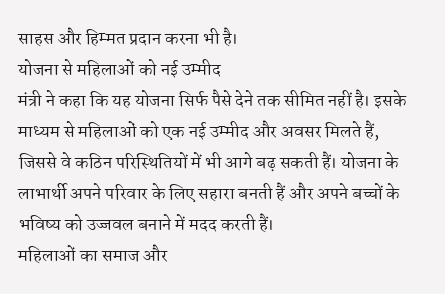साहस और हिम्मत प्रदान करना भी है।
योजना से महिलाओं को नई उम्मीद
मंत्री ने कहा कि यह योजना सिर्फ पैसे देने तक सीमित नहीं है। इसके माध्यम से महिलाओं को एक नई उम्मीद और अवसर मिलते हैं, जिससे वे कठिन परिस्थितियों में भी आगे बढ़ सकती हैं। योजना के लाभार्थी अपने परिवार के लिए सहारा बनती हैं और अपने बच्चों के भविष्य को उज्जवल बनाने में मदद करती हैं।
महिलाओं का समाज और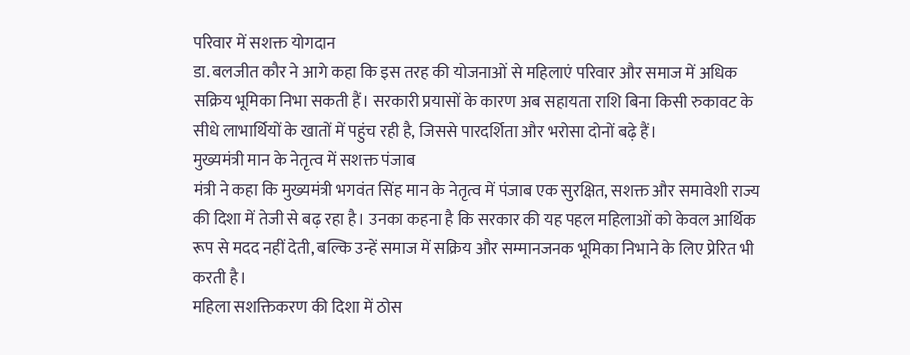परिवार में सशक्त योगदान
डा. बलजीत कौर ने आगे कहा कि इस तरह की योजनाओं से महिलाएं परिवार और समाज में अधिक सक्रिय भूमिका निभा सकती हैं। सरकारी प्रयासों के कारण अब सहायता राशि बिना किसी रुकावट के सीधे लाभार्थियों के खातों में पहुंच रही है, जिससे पारदर्शिता और भरोसा दोनों बढ़े हैं।
मुख्यमंत्री मान के नेतृत्व में सशक्त पंजाब
मंत्री ने कहा कि मुख्यमंत्री भगवंत सिंह मान के नेतृत्व में पंजाब एक सुरक्षित, सशक्त और समावेशी राज्य की दिशा में तेजी से बढ़ रहा है। उनका कहना है कि सरकार की यह पहल महिलाओं को केवल आर्थिक रूप से मदद नहीं देती, बल्कि उन्हें समाज में सक्रिय और सम्मानजनक भूमिका निभाने के लिए प्रेरित भी करती है।
महिला सशक्तिकरण की दिशा में ठोस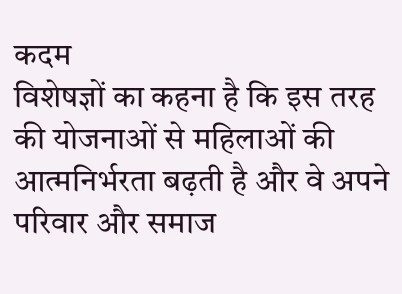कदम
विशेषज्ञों का कहना है कि इस तरह की योजनाओं से महिलाओं की आत्मनिर्भरता बढ़ती है और वे अपने परिवार और समाज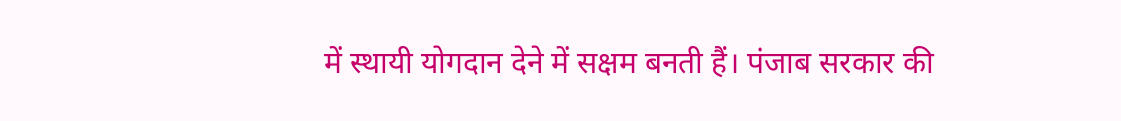में स्थायी योगदान देने में सक्षम बनती हैं। पंजाब सरकार की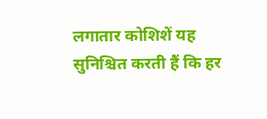लगातार कोशिशें यह सुनिश्चित करती हैं कि हर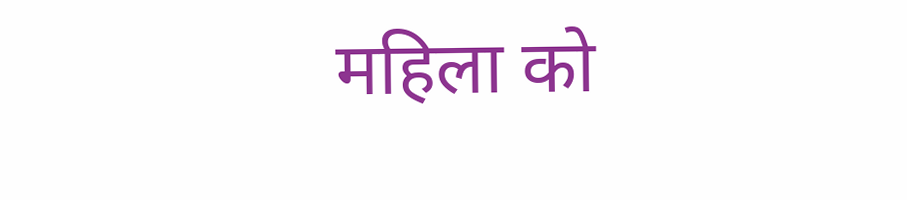महिला को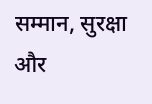सम्मान, सुरक्षा और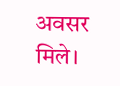अवसर मिले।